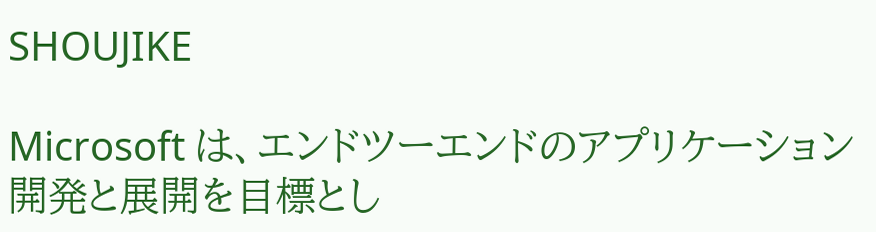SHOUJIKE

Microsoft は、エンドツーエンドのアプリケーション開発と展開を目標とし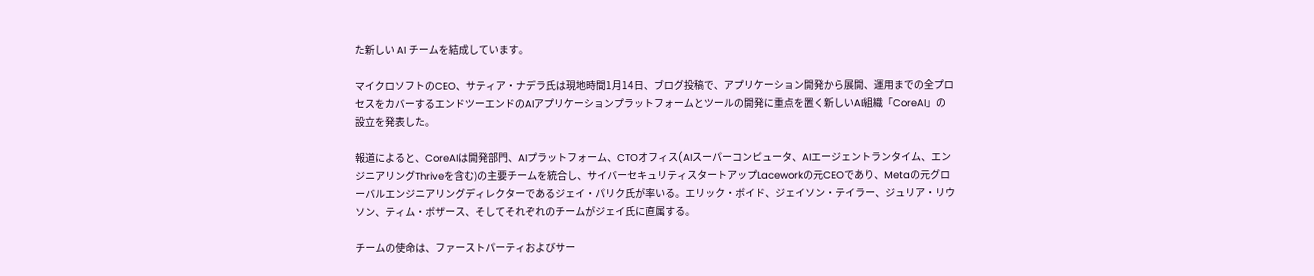た新しい AI チームを結成しています。

マイクロソフトのCEO、サティア・ナデラ氏は現地時間1月14日、ブログ投稿で、アプリケーション開発から展開、運用までの全プロセスをカバーするエンドツーエンドのAIアプリケーションプラットフォームとツールの開発に重点を置く新しいAI組織「CoreAI」の設立を発表した。

報道によると、CoreAIは開発部門、AIプラットフォーム、CTOオフィス(AIスーパーコンピュータ、AIエージェントランタイム、エンジニアリングThriveを含む)の主要チームを統合し、サイバーセキュリティスタートアップLaceworkの元CEOであり、Metaの元グローバルエンジニアリングディレクターであるジェイ・パリク氏が率いる。エリック・ボイド、ジェイソン・テイラー、ジュリア・リウソン、ティム・ボザース、そしてそれぞれのチームがジェイ氏に直属する。

チームの使命は、ファーストパーティおよびサー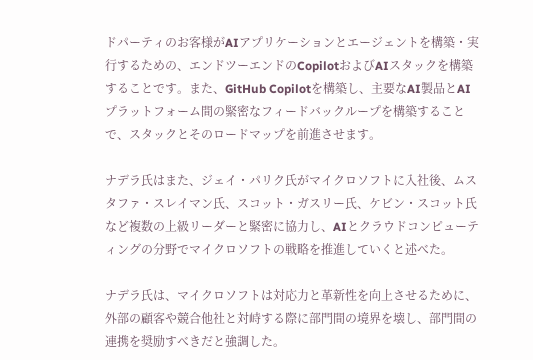ドパーティのお客様がAIアプリケーションとエージェントを構築・実行するための、エンドツーエンドのCopilotおよびAIスタックを構築することです。また、GitHub Copilotを構築し、主要なAI製品とAIプラットフォーム間の緊密なフィードバックループを構築することで、スタックとそのロードマップを前進させます。

ナデラ氏はまた、ジェイ・パリク氏がマイクロソフトに入社後、ムスタファ・スレイマン氏、スコット・ガスリー氏、ケビン・スコット氏など複数の上級リーダーと緊密に協力し、AIとクラウドコンピューティングの分野でマイクロソフトの戦略を推進していくと述べた。

ナデラ氏は、マイクロソフトは対応力と革新性を向上させるために、外部の顧客や競合他社と対峙する際に部門間の境界を壊し、部門間の連携を奨励すべきだと強調した。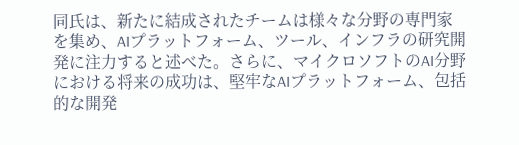同氏は、新たに結成されたチームは様々な分野の専門家を集め、AIプラットフォーム、ツール、インフラの研究開発に注力すると述べた。さらに、マイクロソフトのAI分野における将来の成功は、堅牢なAIプラットフォーム、包括的な開発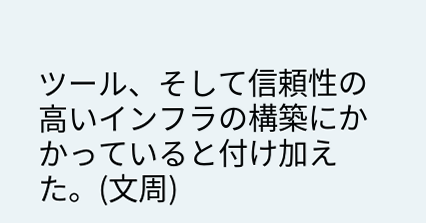ツール、そして信頼性の高いインフラの構築にかかっていると付け加えた。(文周)